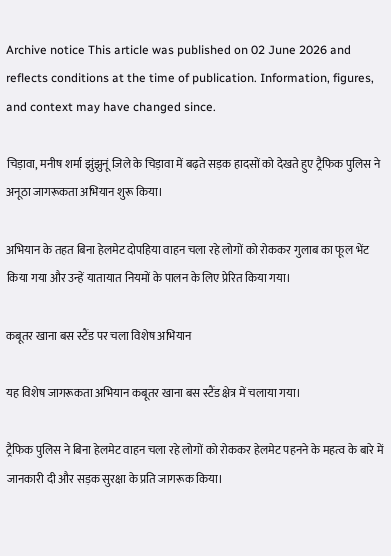Archive notice This article was published on 02 June 2026 and reflects conditions at the time of publication. Information, figures, and context may have changed since.

चिड़ावा, मनीष शर्मा झुंझुनूं जिले के चिड़ावा में बढ़ते सड़क हादसों को देखते हुए ट्रैफिक पुलिस ने अनूठा जागरूकता अभियान शुरू किया।

अभियान के तहत बिना हेलमेट दोपहिया वाहन चला रहे लोगों को रोककर गुलाब का फूल भेंट किया गया और उन्हें यातायात नियमों के पालन के लिए प्रेरित किया गया।

कबूतर खाना बस स्टैंड पर चला विशेष अभियान

यह विशेष जागरूकता अभियान कबूतर खाना बस स्टैंड क्षेत्र में चलाया गया।

ट्रैफिक पुलिस ने बिना हेलमेट वाहन चला रहे लोगों को रोककर हेलमेट पहनने के महत्व के बारे में जानकारी दी और सड़क सुरक्षा के प्रति जागरूक किया।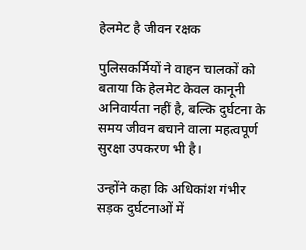हेलमेट है जीवन रक्षक

पुलिसकर्मियों ने वाहन चालकों को बताया कि हेलमेट केवल कानूनी अनिवार्यता नहीं है, बल्कि दुर्घटना के समय जीवन बचाने वाला महत्वपूर्ण सुरक्षा उपकरण भी है।

उन्होंने कहा कि अधिकांश गंभीर सड़क दुर्घटनाओं में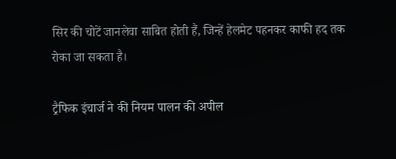सिर की चोटें जानलेवा साबित होती हैं, जिन्हें हेलमेट पहनकर काफी हद तक रोका जा सकता है।

ट्रैफिक इंचार्ज ने की नियम पालन की अपील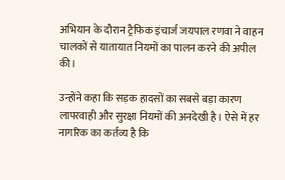अभियान के दौरान ट्रैफिक इंचार्ज जयपाल रणवा ने वाहन चालकों से यातायात नियमों का पालन करने की अपील की।

उन्होंने कहा कि सड़क हादसों का सबसे बड़ा कारण लापरवाही और सुरक्षा नियमों की अनदेखी है। ऐसे में हर नागरिक का कर्तव्य है कि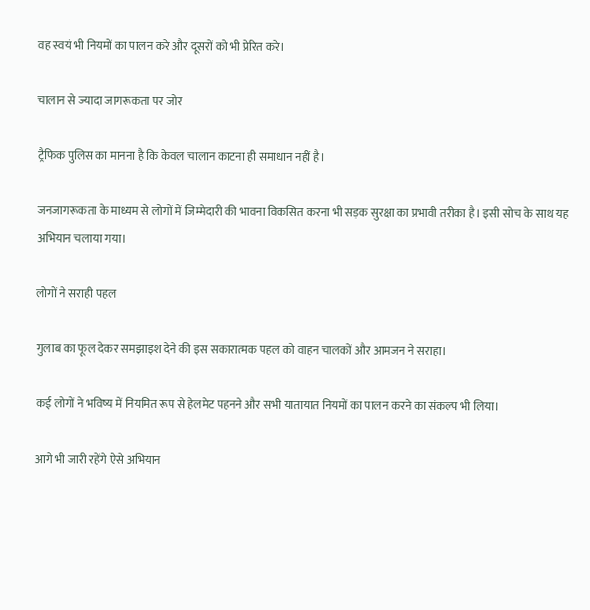वह स्वयं भी नियमों का पालन करे और दूसरों को भी प्रेरित करे।

चालान से ज्यादा जागरूकता पर जोर

ट्रैफिक पुलिस का मानना है कि केवल चालान काटना ही समाधान नहीं है।

जनजागरूकता के माध्यम से लोगों में जिम्मेदारी की भावना विकसित करना भी सड़क सुरक्षा का प्रभावी तरीका है। इसी सोच के साथ यह अभियान चलाया गया।

लोगों ने सराही पहल

गुलाब का फूल देकर समझाइश देने की इस सकारात्मक पहल को वाहन चालकों और आमजन ने सराहा।

कई लोगों ने भविष्य में नियमित रूप से हेलमेट पहनने और सभी यातायात नियमों का पालन करने का संकल्प भी लिया।

आगे भी जारी रहेंगे ऐसे अभियान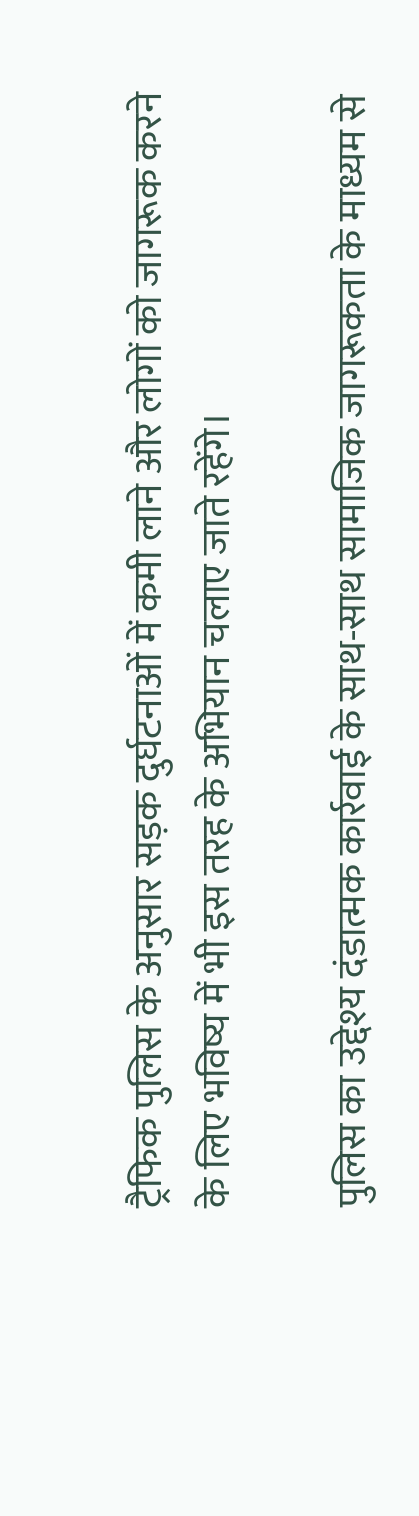ट्रैफिक पुलिस के अनुसार सड़क दुर्घटनाओं में कमी लाने और लोगों को जागरूक करने के लिए भविष्य में भी इस तरह के अभियान चलाए जाते रहेंगे।

पुलिस का उद्देश्य दंडात्मक कार्रवाई के साथ-साथ सामाजिक जागरूकता के माध्यम से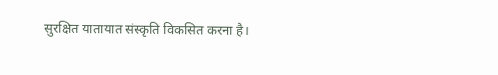सुरक्षित यातायात संस्कृति विकसित करना है।